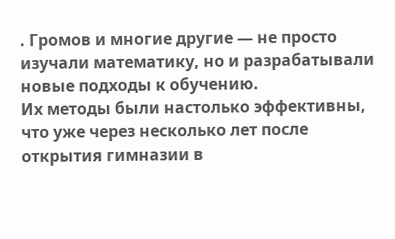. Громов и многие другие — не просто изучали математику, но и разрабатывали новые подходы к обучению.
Их методы были настолько эффективны, что уже через несколько лет после открытия гимназии в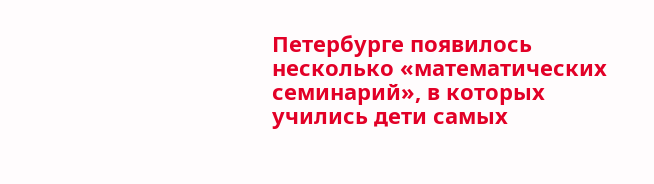Петербурге появилось несколько «математических семинарий», в которых учились дети самых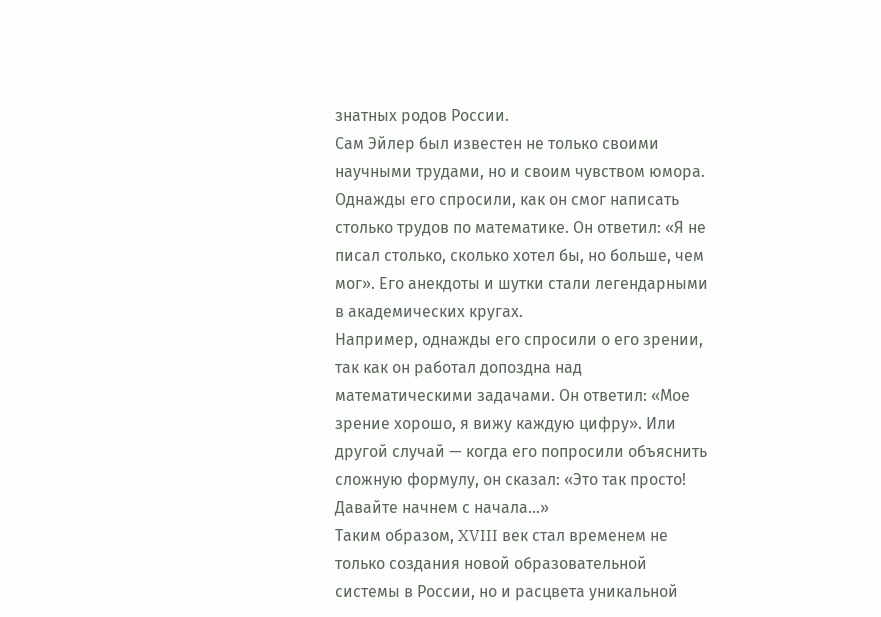знатных родов России.
Сам Эйлер был известен не только своими научными трудами, но и своим чувством юмора. Однажды его спросили, как он смог написать столько трудов по математике. Он ответил: «Я не писал столько, сколько хотел бы, но больше, чем мог». Его анекдоты и шутки стали легендарными в академических кругах.
Например, однажды его спросили о его зрении, так как он работал допоздна над математическими задачами. Он ответил: «Мое зрение хорошо, я вижу каждую цифру». Или другой случай — когда его попросили объяснить сложную формулу, он сказал: «Это так просто! Давайте начнем с начала…»
Таким образом, XVIII век стал временем не только создания новой образовательной системы в России, но и расцвета уникальной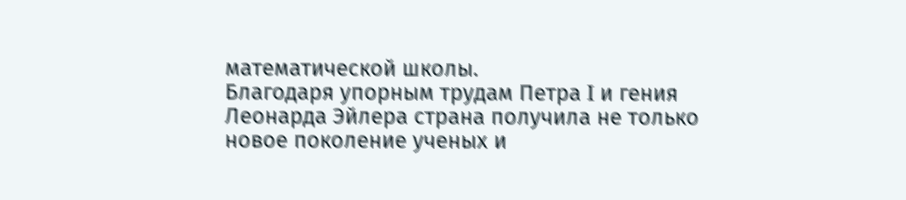математической школы.
Благодаря упорным трудам Петра I и гения Леонарда Эйлера страна получила не только новое поколение ученых и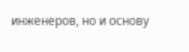инженеров, но и основу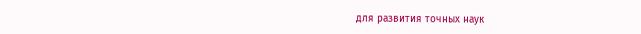для развития точных наук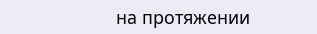на протяжении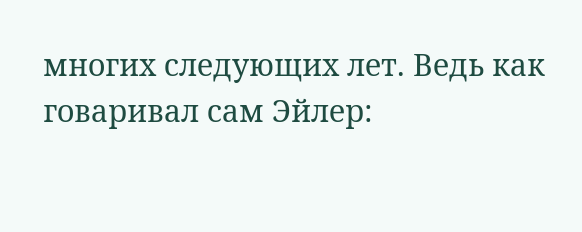многих следующих лет. Ведь как говаривал сам Эйлер: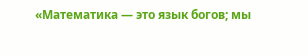«Математика — это язык богов; мы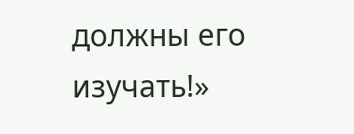должны его изучать!»